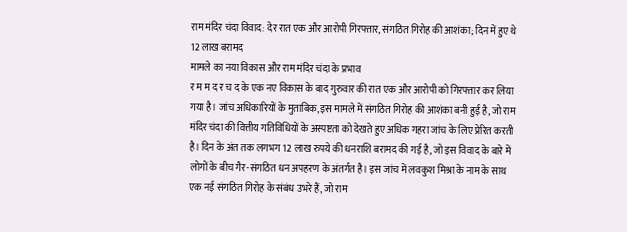राम मंदिर चंदा विवाद: देर रात एक और आरोपी गिरफ्तार, संगठित गिरोह की आशंका; दिन में हुए थे 12 लाख बरामद
मामले का नया विकास और राम मंदिर चंदा के प्रभाव
र म म द र च द के एक नए विकास के बाद गुरुवार की रात एक और आरोपी को गिरफ्तार कर लिया गया है। जांच अधिकारियों के मुताबिक, इस मामले में संगठित गिरोह की आशंका बनी हुई है, जो राम मंदिर चंदा की वित्तीय गतिविधियों के अस्पष्टता को देखते हुए अधिक गहरा जांच के लिए प्रेरित करती है। दिन के अंत तक लगभग 12 लाख रुपये की धनराशि बरामद की गई है, जो इस विवाद के बारे में लोगों के बीच गैर-संगठित धन अपहरण के अंतर्गत है। इस जांच में लवकुश मिश्रा के नाम के साथ एक नई संगठित गिरोह के संबंध उभरे हैं, जो राम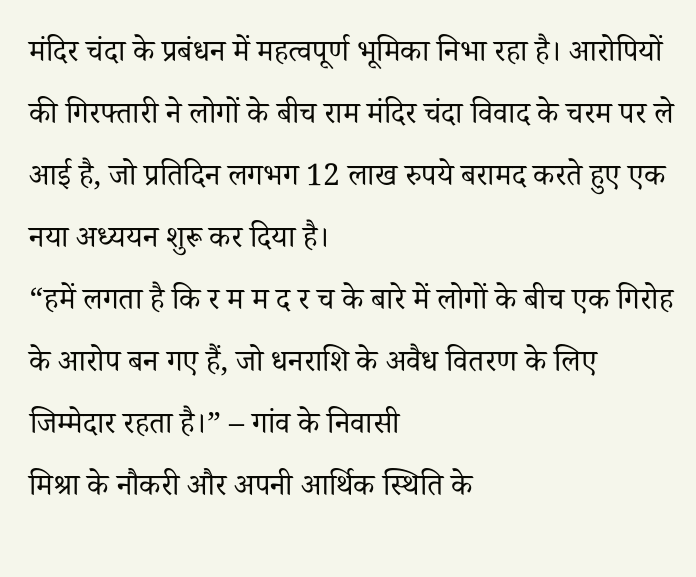मंदिर चंदा के प्रबंधन में महत्वपूर्ण भूमिका निभा रहा है। आरोपियों की गिरफ्तारी ने लोगों के बीच राम मंदिर चंदा विवाद के चरम पर ले आई है, जो प्रतिदिन लगभग 12 लाख रुपये बरामद करते हुए एक नया अध्ययन शुरू कर दिया है।
“हमें लगता है कि र म म द र च के बारे में लोगों के बीच एक गिरोह के आरोप बन गए हैं, जो धनराशि के अवैध वितरण के लिए जिम्मेदार रहता है।” – गांव के निवासी
मिश्रा के नौकरी और अपनी आर्थिक स्थिति के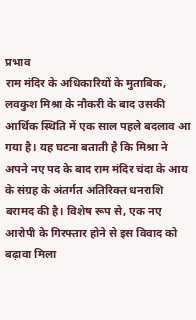प्रभाव
राम मंदिर के अधिकारियों के मुताबिक, लवकुश मिश्रा के नौकरी के बाद उसकी आर्थिक स्थिति में एक साल पहले बदलाव आ गया है। यह घटना बताती है कि मिश्रा ने अपने नए पद के बाद राम मंदिर चंदा के आय के संग्रह के अंतर्गत अतिरिक्त धनराशि बरामद की है। विशेष रूप से, एक नए आरोपी के गिरफ्तार होने से इस विवाद को बढ़ावा मिला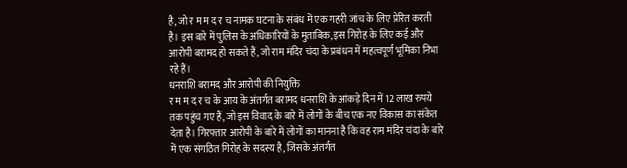है, जो र म म द र च नामक घटना के संबंध में एक गहरी जांच के लिए प्रेरित करती है। इस बारे में पुलिस के अधिकारियों के मुताबिक, इस गिरोह के लिए कई और आरोपी बरामद हो सकते हैं, जो राम मंदिर चंदा के प्रबंधन में महत्वपूर्ण भूमिका निभा रहे हैं।
धनराशि बरामद और आरोपी की नियुक्ति
र म म द र च के आय के अंतर्गत बरामद धनराशि के आंकड़े दिन में 12 लाख रुपये तक पहुंच गए हैं, जो इस विवाद के बारे में लोगों के बीच एक नए विकास का संकेत देता है। गिरफ्तार आरोपी के बारे में लोगों का मानना है कि वह राम मंदिर चंदा के बारे में एक संगठित गिरोह के सदस्य है, जिसके अंतर्गत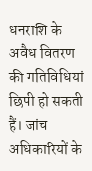धनराशि के अवैध वितरण की गतिविधियां छिपी हो सकती हैं। जांच अधिकारियों के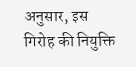अनुसार, इस गिरोह की नियुक्ति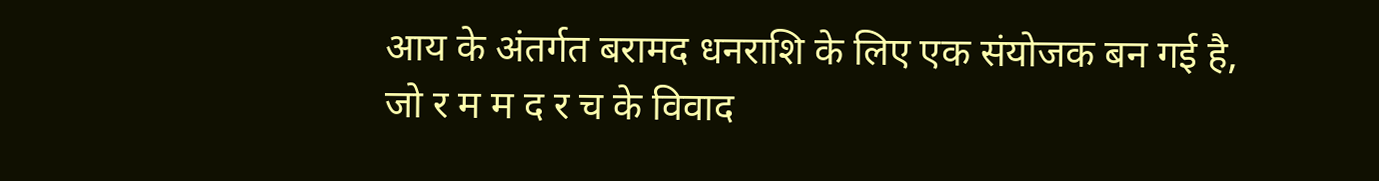आय के अंतर्गत बरामद धनराशि के लिए एक संयोजक बन गई है, जो र म म द र च के विवाद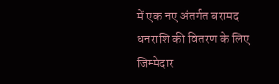में एक नए अंतर्गत बरामद धनराशि की वितरण के लिए जिम्मेदार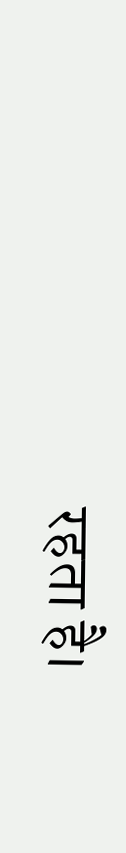रहता है।